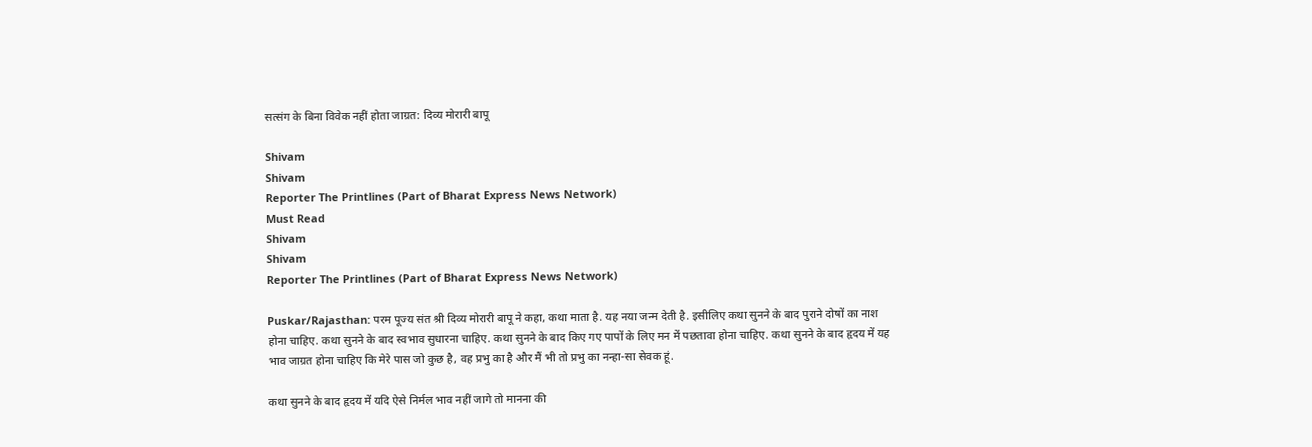सत्संग के बिना विवेक नहीं होता जाग्रत: दिव्य मोरारी बापू

Shivam
Shivam
Reporter The Printlines (Part of Bharat Express News Network)
Must Read
Shivam
Shivam
Reporter The Printlines (Part of Bharat Express News Network)

Puskar/Rajasthan: परम पूज्य संत श्री दिव्य मोरारी बापू ने कहा, कथा माता है. यह नया जन्म देती है. इसीलिए कथा सुनने के बाद पुराने दोषों का नाश होना चाहिए. कथा सुनने के बाद स्वभाव सुधारना चाहिए. कथा सुनने के बाद किए गए पापों के लिए मन में पछतावा होना चाहिए. कथा सुनने के बाद हृदय में यह भाव जाग्रत होना चाहिए कि मेरे पास जो कुछ है, वह प्रभु का है और मैं भी तो प्रभु का नन्हा-सा सेवक हूं.

कथा सुनने के बाद हृदय में यदि ऐसे निर्मल भाव नहीं जागे तो मानना की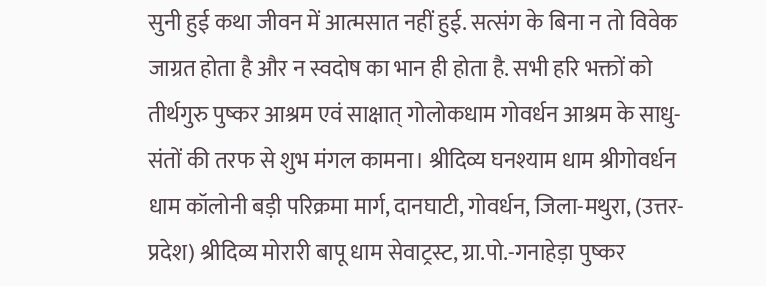सुनी हुई कथा जीवन में आत्मसात नहीं हुई. सत्संग के बिना न तो विवेक जाग्रत होता है और न स्वदोष का भान ही होता है. सभी हरि भक्तों को तीर्थगुरु पुष्कर आश्रम एवं साक्षात् गोलोकधाम गोवर्धन आश्रम के साधु-संतों की तरफ से शुभ मंगल कामना। श्रीदिव्य घनश्याम धाम श्रीगोवर्धन धाम कॉलोनी बड़ी परिक्रमा मार्ग, दानघाटी, गोवर्धन, जिला-मथुरा, (उत्तर-प्रदेश) श्रीदिव्य मोरारी बापू धाम सेवाट्रस्ट, ग्रा.पो.-गनाहेड़ा पुष्कर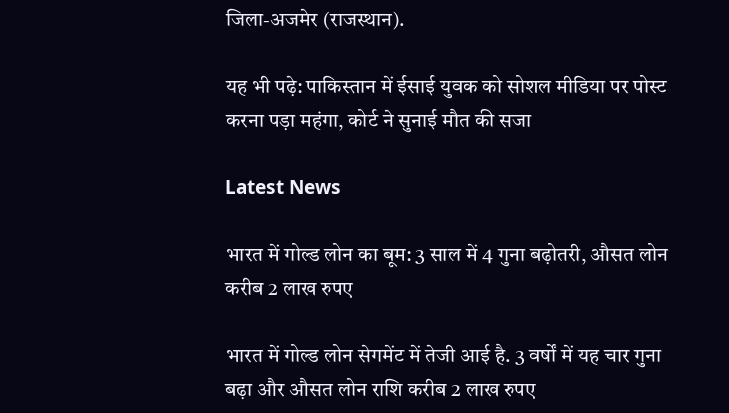जिला-अजमेर (राजस्थान).

यह भी पढ़े: पाकिस्तान में ईसाई युवक को सोशल मीडिया पर पोस्ट करना पड़ा महंगा, कोर्ट ने सुनाई मौत की सजा

Latest News

भारत में गोल्ड लोन का बूम: 3 साल में 4 गुना बढ़ोतरी, औसत लोन करीब 2 लाख रुपए

भारत में गोल्ड लोन सेगमेंट में तेजी आई है. 3 वर्षों में यह चार गुना बढ़ा और औसत लोन राशि करीब 2 लाख रुपए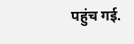पहुंच गई.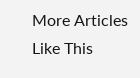More Articles Like This